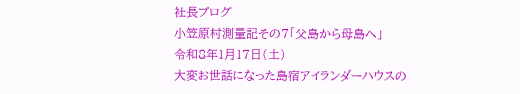社長ブログ
小笠原村測量記その7「父島から母島へ」
令和8年1月17日(土)
大変お世話になった島宿アイランダーハウスの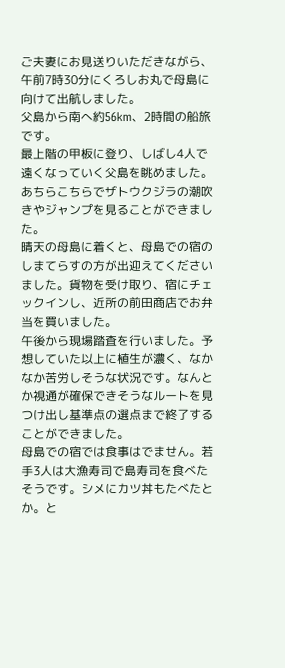ご夫妻にお見送りいただきながら、午前7時30分にくろしお丸で母島に向けて出航しました。
父島から南へ約56km、2時間の船旅です。
最上階の甲板に登り、しばし4人で遠くなっていく父島を眺めました。あちらこちらでザトウクジラの潮吹きやジャンプを見ることができました。
晴天の母島に着くと、母島での宿のしまてらすの方が出迎えてくださいました。貨物を受け取り、宿にチェックインし、近所の前田商店でお弁当を買いました。
午後から現場踏査を行いました。予想していた以上に植生が濃く、なかなか苦労しそうな状況です。なんとか視通が確保できそうなルートを見つけ出し基準点の選点まで終了することができました。
母島での宿では食事はでません。若手3人は大漁寿司で島寿司を食べたそうです。シメにカツ丼もたべたとか。と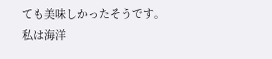ても美味しかったそうです。
私は海洋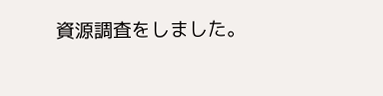資源調査をしました。